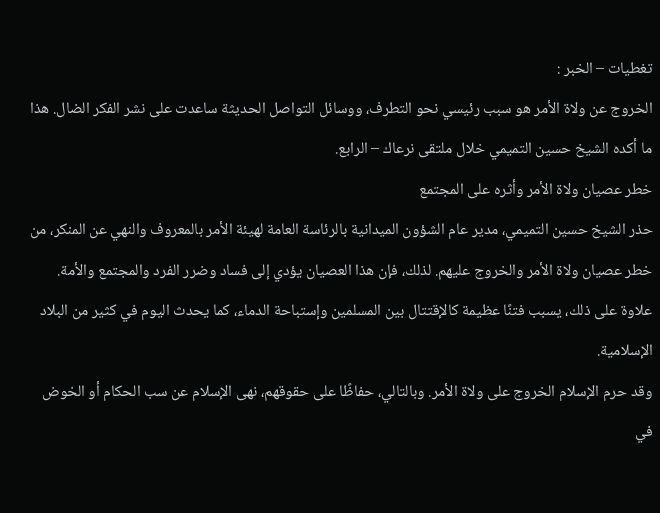تغطيات – الخبر :
الخروج عن ولاة الأمر هو سبب رئيسي نحو التطرف، ووسائل التواصل الحديثة ساعدت على نشر الفكر الضال. هذا ما أكده الشيخ حسين التميمي خلال ملتقى نرعاك – الرابع.
خطر عصيان ولاة الأمر وأثره على المجتمع
حذر الشيخ حسين التميمي، مدير عام الشؤون الميدانية بالرئاسة العامة لهيئة الأمر بالمعروف والنهي عن المنكر، من خطر عصيان ولاة الأمر والخروج عليهم. لذلك، فإن هذا العصيان يؤدي إلى فساد وضرر الفرد والمجتمع والأمة. علاوة على ذلك، يسبب فتنًا عظيمة كالإقتتال بين المسلمين وإستباحة الدماء، كما يحدث اليوم في كثير من البلاد الإسلامية.
وقد حرم الإسلام الخروج على ولاة الأمر. وبالتالي، حفاظًا على حقوقهم، نهى الإسلام عن سب الحكام أو الخوض في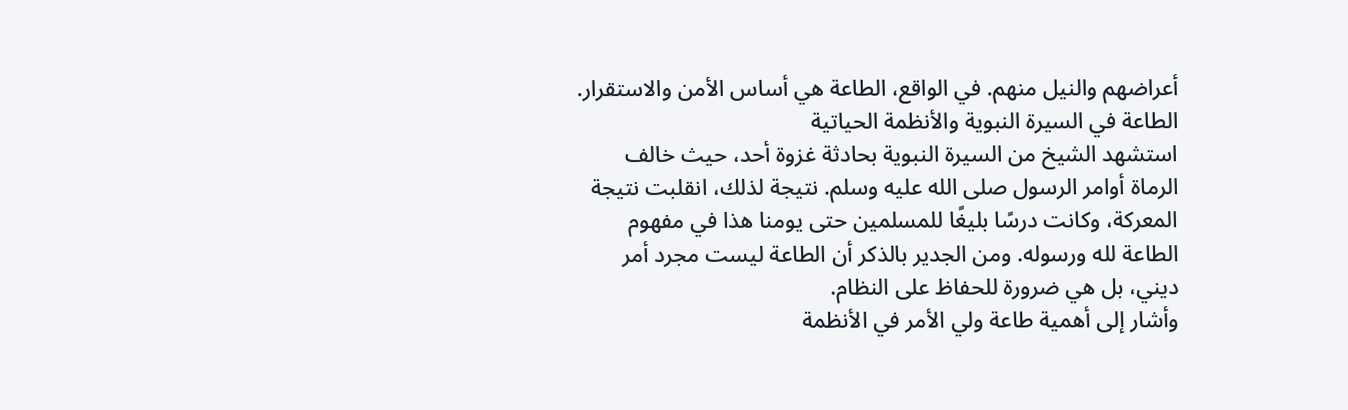أعراضهم والنيل منهم. في الواقع، الطاعة هي أساس الأمن والاستقرار.
الطاعة في السيرة النبوية والأنظمة الحياتية
استشهد الشيخ من السيرة النبوية بحادثة غزوة أحد، حيث خالف الرماة أوامر الرسول صلى الله عليه وسلم. نتيجة لذلك، انقلبت نتيجة المعركة، وكانت درسًا بليغًا للمسلمين حتى يومنا هذا في مفهوم الطاعة لله ورسوله. ومن الجدير بالذكر أن الطاعة ليست مجرد أمر ديني، بل هي ضرورة للحفاظ على النظام.
وأشار إلى أهمية طاعة ولي الأمر في الأنظمة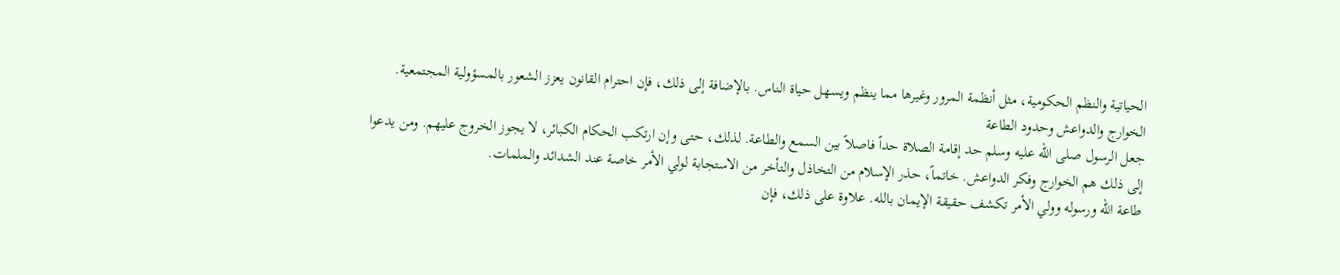الحياتية والنظم الحكومية، مثل أنظمة المرور وغيرها مما ينظم ويسهل حياة الناس. بالإضافة إلى ذلك، فإن احترام القانون يعزز الشعور بالمسؤولية المجتمعية.
الخوارج والدواعش وحدود الطاعة
جعل الرسول صلى الله عليه وسلم حد إقامة الصلاة حداً فاصلاً بين السمع والطاعة. لذلك، حتى وإن ارتكب الحكام الكبائر، لا يجوز الخروج عليهم. ومن يدعوا إلى ذلك هم الخوارج وفكر الدواعش. خاتماً، حذر الإسلام من التخاذل والتأخر من الاستجابة لولي الأمر خاصة عند الشدائد والملمات.
طاعة الله ورسوله وولي الأمر تكشف حقيقة الإيمان بالله. علاوة على ذلك، فإن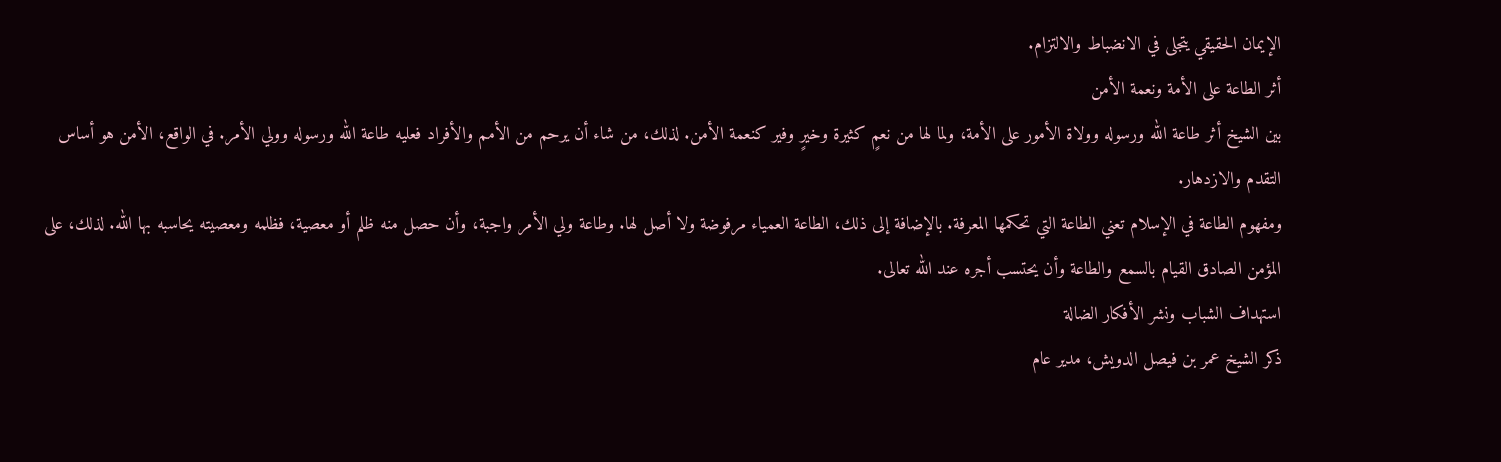الإيمان الحقيقي يتجلى في الانضباط والالتزام.
أثر الطاعة على الأمة ونعمة الأمن
بين الشيخ أثر طاعة الله ورسوله وولاة الأمور على الأمة، ولما لها من نعمٍ كثيرة وخيرٍ وفير كنعمة الأمن. لذلك، من شاء أن يرحم من الأمم والأفراد فعليه طاعة الله ورسوله وولي الأمر. في الواقع، الأمن هو أساس التقدم والازدهار.
ومفهوم الطاعة في الإسلام تعني الطاعة التي تحكمها المعرفة. بالإضافة إلى ذلك، الطاعة العمياء مرفوضة ولا أصل لها. وطاعة ولي الأمر واجبة، وأن حصل منه ظلم أو معصية، فظلمه ومعصيته يحاسبه بها الله. لذلك، على المؤمن الصادق القيام بالسمع والطاعة وأن يحتسب أجره عند الله تعالى.
استهداف الشباب ونشر الأفكار الضالة
ذكر الشيخ عمر بن فيصل الدويش، مدير عام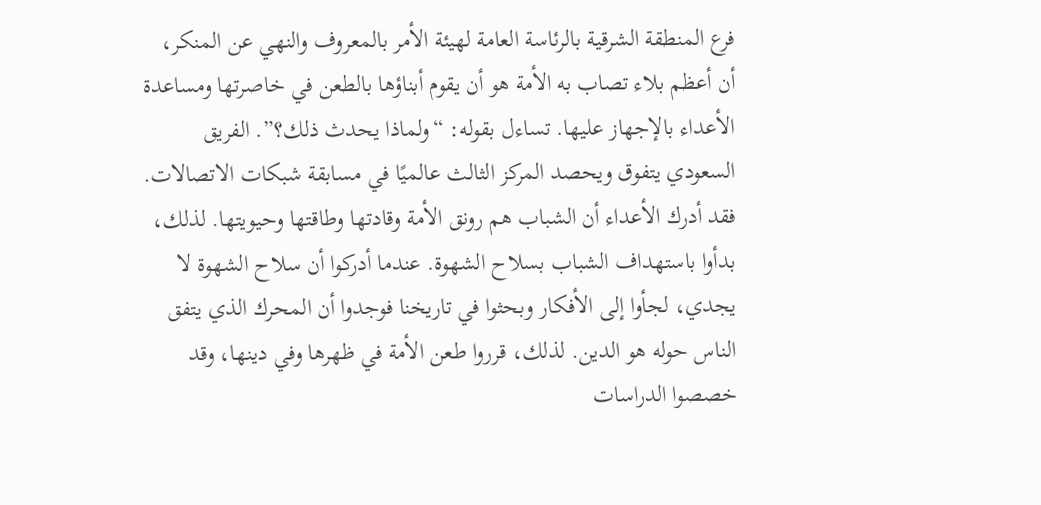فرع المنطقة الشرقية بالرئاسة العامة لهيئة الأمر بالمعروف والنهي عن المنكر، أن أعظم بلاء تصاب به الأمة هو أن يقوم أبناؤها بالطعن في خاصرتها ومساعدة الأعداء بالإجهاز عليها. تساءل بقوله: “ولماذا يحدث ذلك؟”. الفريق السعودي يتفوق ويحصد المركز الثالث عالميًا في مسابقة شبكات الاتصالات.
فقد أدرك الأعداء أن الشباب هم رونق الأمة وقادتها وطاقتها وحيويتها. لذلك، بدأوا باستهداف الشباب بسلاح الشهوة. عندما أدركوا أن سلاح الشهوة لا يجدي، لجأوا إلى الأفكار وبحثوا في تاريخنا فوجدوا أن المحرك الذي يتفق الناس حوله هو الدين. لذلك، قرروا طعن الأمة في ظهرها وفي دينها، وقد خصصوا الدراسات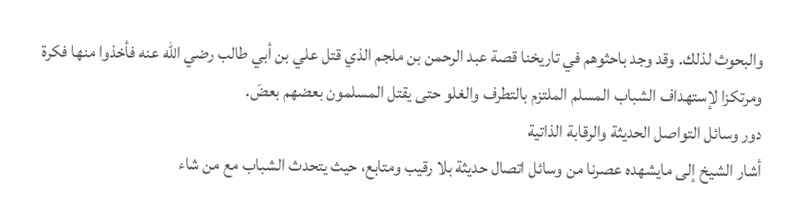والبحوث لذلك. وقد وجد باحثوهم في تاريخنا قصة عبد الرحمن بن ملجم الذي قتل علي بن أبي طالب رضي الله عنه فأخذوا منها فكرة ومرتكزا لإستهداف الشباب المسلم الملتزم بالتطرف والغلو حتى يقتل المسلمون بعضهم بعضَ.
دور وسائل التواصل الحديثة والرقابة الذاتية
أشار الشيخ إلى مايشهده عصرنا من وسائل اتصال حديثة بلا رقيب ومتابع، حيث يتحدث الشباب مع من شاء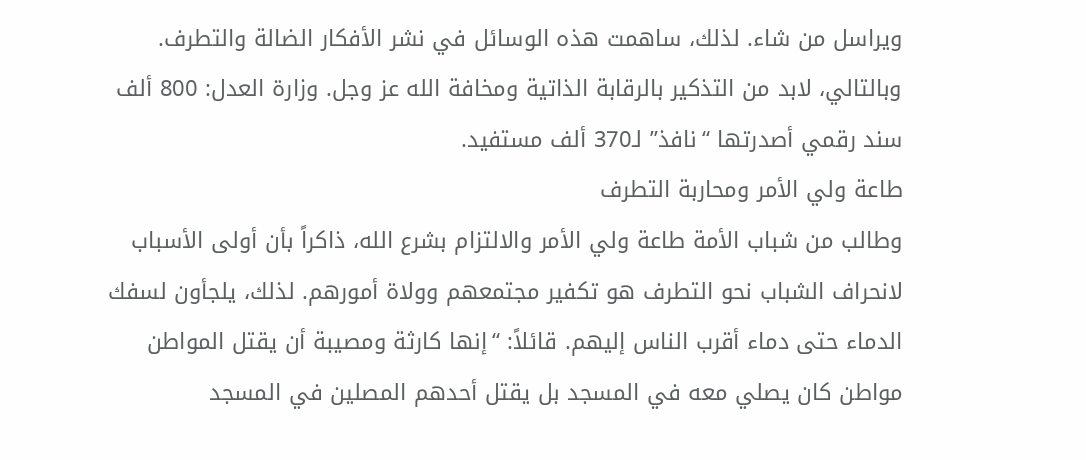ويراسل من شاء. لذلك، ساهمت هذه الوسائل في نشر الأفكار الضالة والتطرف. وبالتالي، لابد من التذكير بالرقابة الذاتية ومخافة الله عز وجل. وزارة العدل: 800 ألف سند رقمي أصدرتها “نافذ” لـ370 ألف مستفيد.
طاعة ولي الأمر ومحاربة التطرف
وطالب من شباب الأمة طاعة ولي الأمر والالتزام بشرع الله، ذاكراً بأن أولى الأسباب لانحراف الشباب نحو التطرف هو تكفير مجتمعهم وولاة أمورهم. لذلك، يلجأون لسفك الدماء حتى دماء أقرب الناس إليهم. قائلاً: “إنها كارثة ومصيبة أن يقتل المواطن مواطن كان يصلي معه في المسجد بل يقتل أحدهم المصلين في المسجد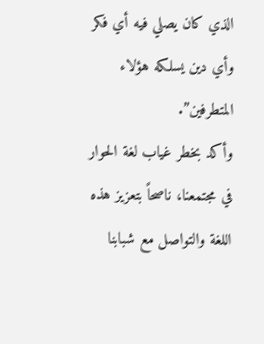الذي كان يصلي فيه أي فكر وأي دين يسلكه هؤلاء المتطرفين”.
وأكد بخطر غياب لغة الحوار في مجتمعنا، ناصحاً بتعزيز هذه اللغة والتواصل مع شبابنا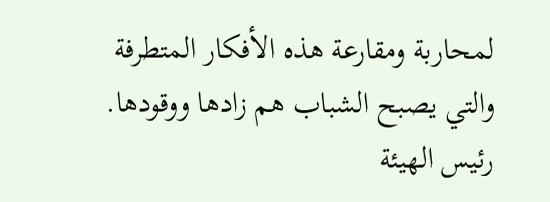لمحاربة ومقارعة هذه الأفكار المتطرفة والتي يصبح الشباب هم زادها ووقودها. رئيس الهيئة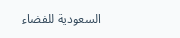السعودية للفضاء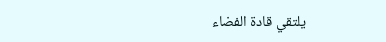يلتقي قادة الفضاء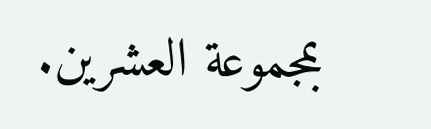بمجموعة العشرين.